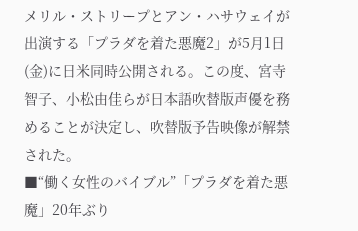メリル・ストリープとアン・ハサウェイが出演する「プラダを着た悪魔2」が5月1日(金)に日米同時公開される。この度、宮寺智子、小松由佳らが日本語吹替版声優を務めることが決定し、吹替版予告映像が解禁された。
■“働く女性のバイブル”「プラダを着た悪魔」20年ぶり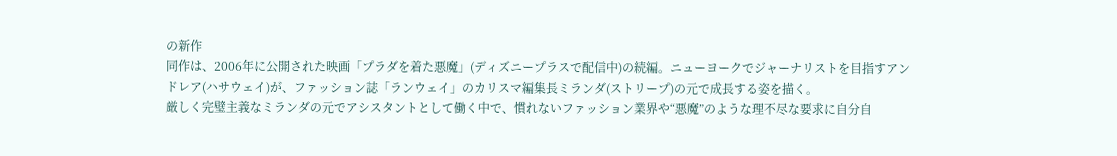の新作
同作は、2006年に公開された映画「プラダを着た悪魔」(ディズニープラスで配信中)の続編。ニューヨークでジャーナリストを目指すアンドレア(ハサウェイ)が、ファッション誌「ランウェイ」のカリスマ編集長ミランダ(ストリープ)の元で成長する姿を描く。
厳しく完璧主義なミランダの元でアシスタントとして働く中で、慣れないファッション業界や“悪魔”のような理不尽な要求に自分自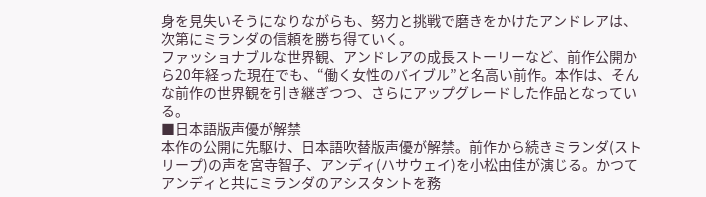身を見失いそうになりながらも、努力と挑戦で磨きをかけたアンドレアは、次第にミランダの信頼を勝ち得ていく。
ファッショナブルな世界観、アンドレアの成長ストーリーなど、前作公開から20年経った現在でも、“働く女性のバイブル”と名高い前作。本作は、そんな前作の世界観を引き継ぎつつ、さらにアップグレードした作品となっている。
■日本語版声優が解禁
本作の公開に先駆け、日本語吹替版声優が解禁。前作から続きミランダ(ストリープ)の声を宮寺智子、アンディ(ハサウェイ)を小松由佳が演じる。かつてアンディと共にミランダのアシスタントを務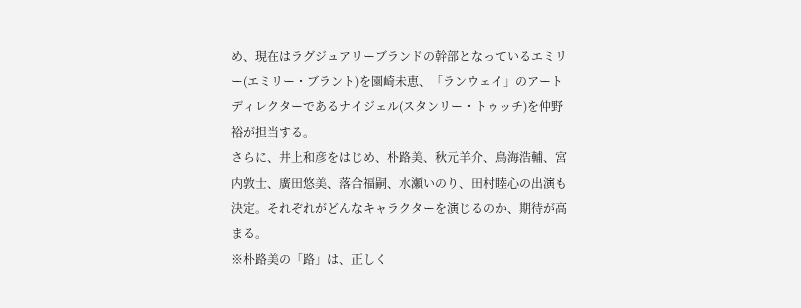め、現在はラグジュアリーブランドの幹部となっているエミリー(エミリー・ブラント)を園崎未恵、「ランウェイ」のアートディレクターであるナイジェル(スタンリー・トゥッチ)を仲野裕が担当する。
さらに、井上和彦をはじめ、朴路美、秋元羊介、鳥海浩輔、宮内敦士、廣田悠美、落合福嗣、水瀬いのり、田村睦心の出演も決定。それぞれがどんなキャラクターを演じるのか、期待が高まる。
※朴路美の「路」は、正しく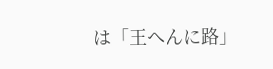は「王へんに路」